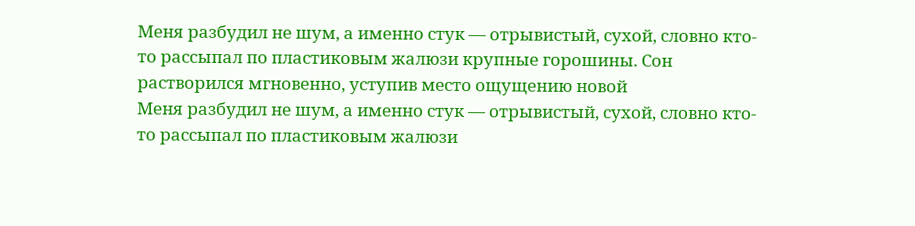Меня разбудил не шум, а именно стук — отрывистый, сухой, словно кто-то рассыпал по пластиковым жалюзи крупные горошины. Сон растворился мгновенно, уступив место ощущению новой
Меня разбудил не шум, а именно стук — отрывистый, сухой, словно кто-то рассыпал по пластиковым жалюзи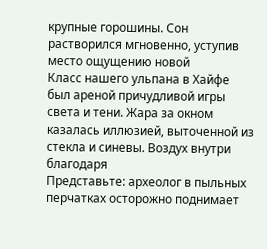крупные горошины. Сон растворился мгновенно, уступив место ощущению новой
Класс нашего ульпана в Хайфе был ареной причудливой игры света и тени. Жара за окном казалась иллюзией, выточенной из стекла и синевы. Воздух внутри благодаря
Представьте: археолог в пыльных перчатках осторожно поднимает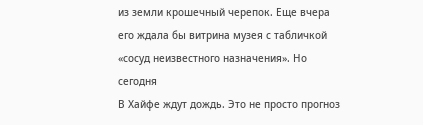из земли крошечный черепок. Еще вчера его ждала бы витрина музея с табличкой «сосуд неизвестного назначения». Но сегодня
В Хайфе ждут дождь. Это не просто прогноз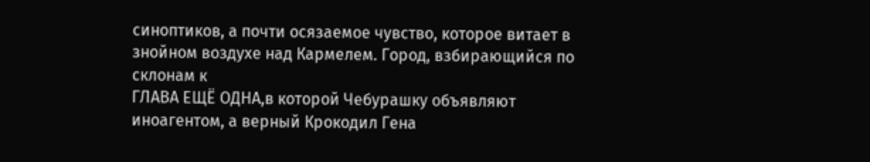синоптиков, а почти осязаемое чувство, которое витает в знойном воздухе над Кармелем. Город, взбирающийся по склонам к
ГЛАВА ЕЩЁ ОДНА,в которой Чебурашку объявляют иноагентом, а верный Крокодил Гена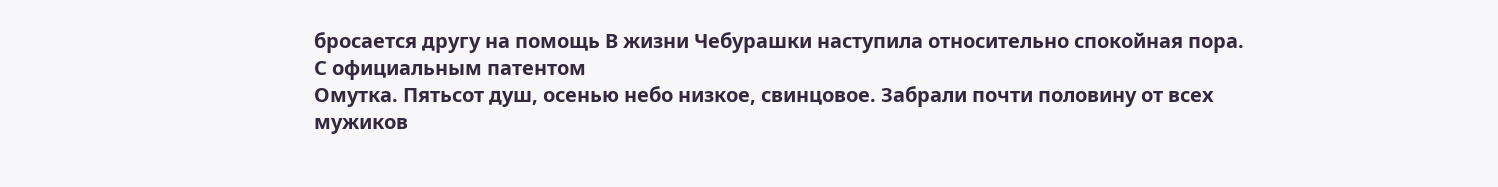бросается другу на помощь В жизни Чебурашки наступила относительно спокойная пора. С официальным патентом
Омутка. Пятьсот душ, осенью небо низкое, свинцовое. Забрали почти половину от всех мужиков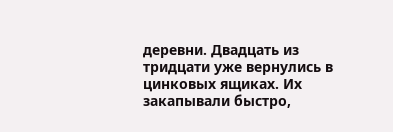деревни. Двадцать из тридцати уже вернулись в цинковых ящиках. Их закапывали быстро,